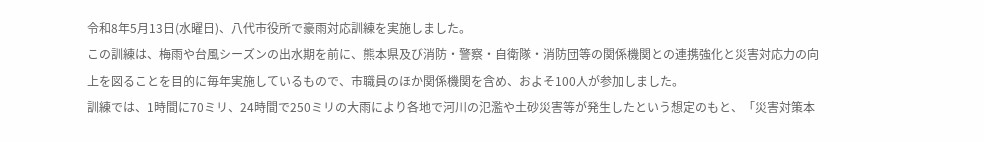令和8年5月13日(水曜日)、八代市役所で豪雨対応訓練を実施しました。
この訓練は、梅雨や台風シーズンの出水期を前に、熊本県及び消防・警察・自衛隊・消防団等の関係機関との連携強化と災害対応力の向上を図ることを目的に毎年実施しているもので、市職員のほか関係機関を含め、およそ100人が参加しました。
訓練では、1時間に70ミリ、24時間で250ミリの大雨により各地で河川の氾濫や土砂災害等が発生したという想定のもと、「災害対策本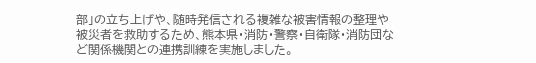部」の立ち上げや、随時発信される複雑な被害情報の整理や被災者を救助するため、熊本県・消防・警察・自衛隊・消防団など関係機関との連携訓練を実施しました。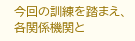今回の訓練を踏まえ、各関係機関と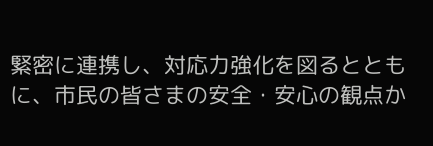緊密に連携し、対応力強化を図るとともに、市民の皆さまの安全・安心の観点か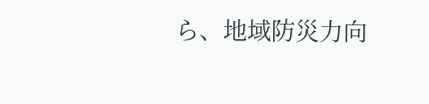ら、地域防災力向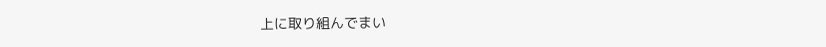上に取り組んでまい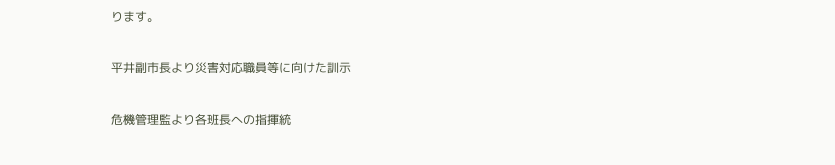ります。

平井副市長より災害対応職員等に向けた訓示

危機管理監より各班長への指揮統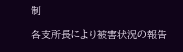制

各支所長により被害状況の報告